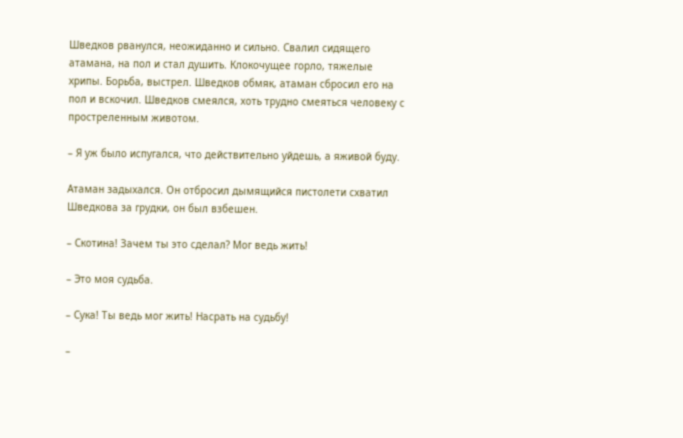Шведков рванулся, неожиданно и сильно. Свалил сидящего атамана, на пол и стал душить. Клокочущее горло, тяжелые хрипы. Борьба, выстрел. Шведков обмяк, атаман сбросил его на пол и вскочил. Шведков смеялся, хоть трудно смеяться человеку с простреленным животом.

– Я уж было испугался, что действительно уйдешь, а яживой буду.

Атаман задыхался. Он отбросил дымящийся пистолети схватил Шведкова за грудки, он был взбешен.

– Скотина! Зачем ты это сделал? Мог ведь жить!

– Это моя судьба.

– Сука! Ты ведь мог жить! Насрать на судьбу!

–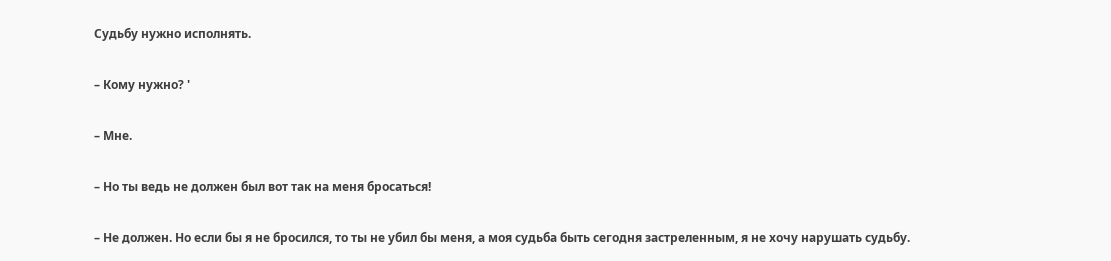Судьбу нужно исполнять.

– Кому нужно? '

– Мне.

– Но ты ведь не должен был вот так на меня бросаться!

– Не должен. Но если бы я не бросился, то ты не убил бы меня, а моя судьба быть сегодня застреленным, я не хочу нарушать судьбу.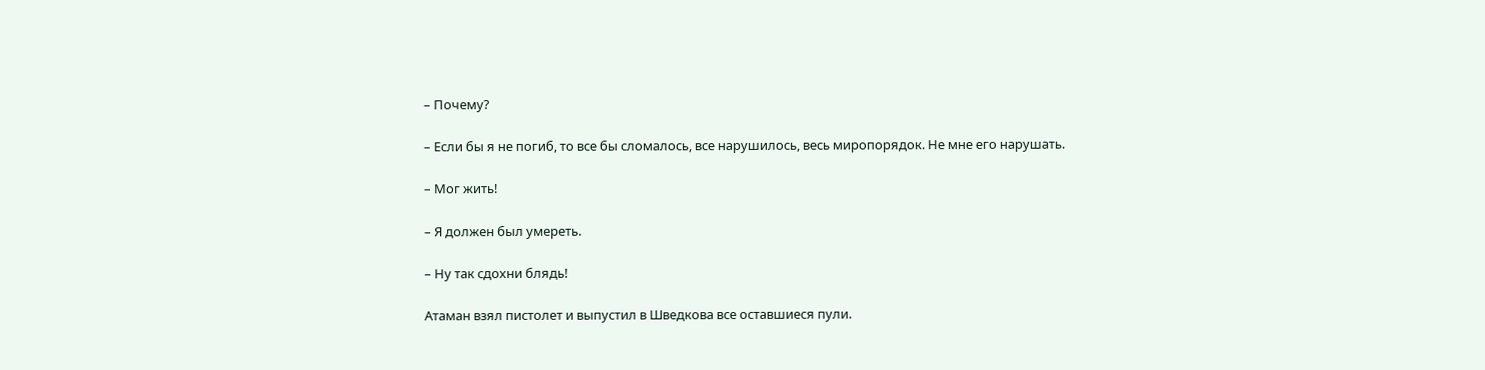– Почему?

– Если бы я не погиб, то все бы сломалось, все нарушилось, весь миропорядок. Не мне его нарушать.

– Мог жить!

– Я должен был умереть.

– Ну так сдохни блядь!

Атаман взял пистолет и выпустил в Шведкова все оставшиеся пули.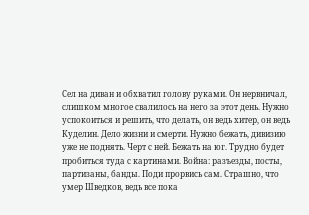Сел на диван и обхватил голову руками. Он нервничал, слишком многое свалилось на него за этот день. Нужно успокоиться и решить, что делать, он ведь хитер, он ведь Куделин. Дело жизни и смерти. Нужно бежать, дивизию уже не поднять. Черт с ней. Бежать на юг. Трудно будет пробиться туда с картинами. Война: разъезды, посты, партизаны, банды. Поди прорвись сам. Страшно, что умер Шведков, ведь все пока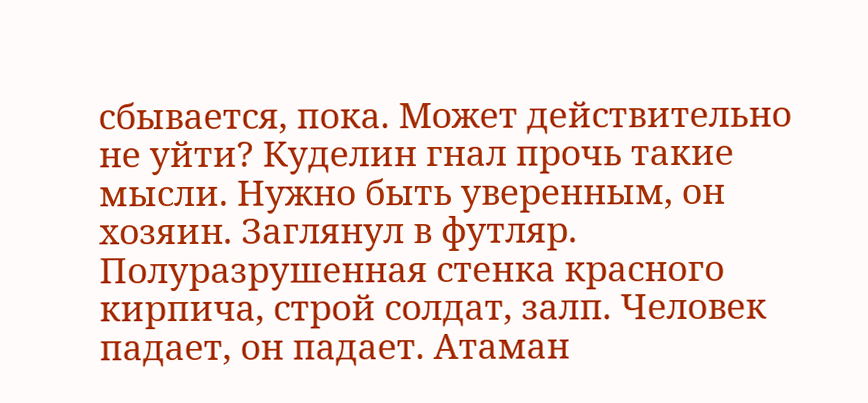сбывается, пока. Может действительно не уйти? Куделин гнал прочь такие мысли. Нужно быть уверенным, он хозяин. Заглянул в футляр. Полуразрушенная стенка красного кирпича, строй солдат, залп. Человек падает, он падает. Атаман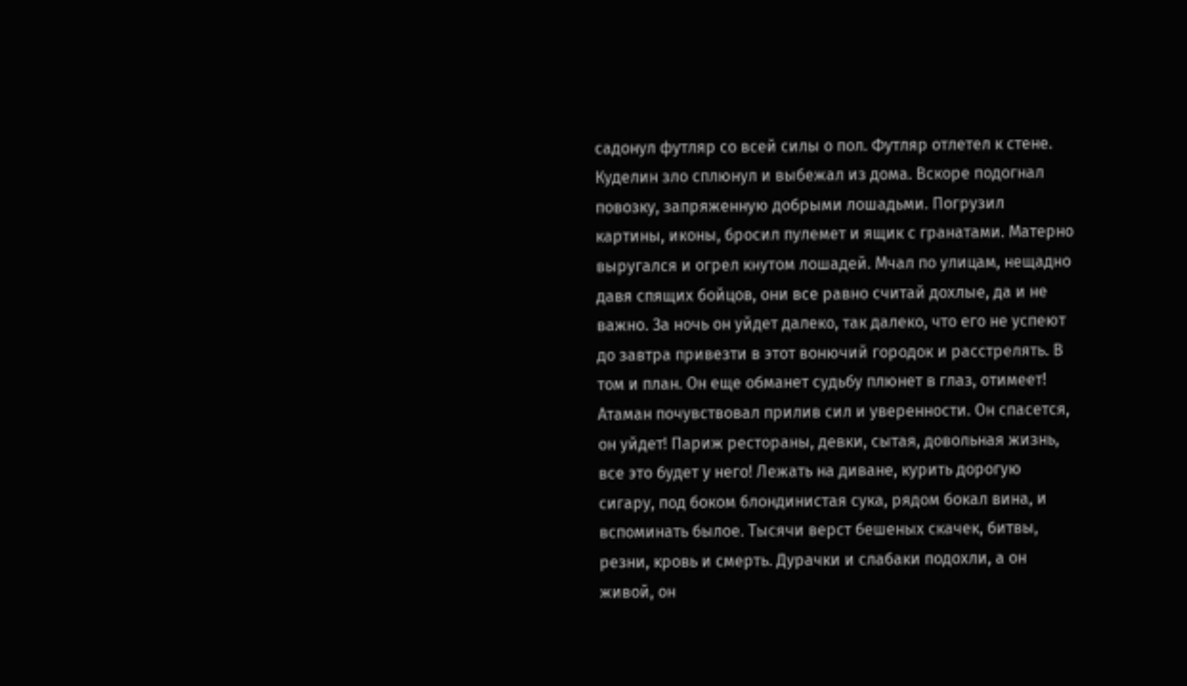садонул футляр со всей силы о пол. Футляр отлетел к стене. Куделин зло сплюнул и выбежал из дома. Вскоре подогнал повозку, запряженную добрыми лошадьми. Погрузил картины, иконы, бросил пулемет и ящик с гранатами. Матерно выругался и огрел кнутом лошадей. Мчал по улицам, нещадно давя спящих бойцов, они все равно считай дохлые, да и не важно. За ночь он уйдет далеко, так далеко, что его не успеют до завтра привезти в этот вонючий городок и расстрелять. В том и план. Он еще обманет судьбу плюнет в глаз, отимеет! Атаман почувствовал прилив сил и уверенности. Он спасется, он уйдет! Париж рестораны, девки, сытая, довольная жизнь, все это будет у него! Лежать на диване, курить дорогую сигару, под боком блондинистая сука, рядом бокал вина, и вспоминать былое. Тысячи верст бешеных скачек, битвы, резни, кровь и смерть. Дурачки и слабаки подохли, а он живой, он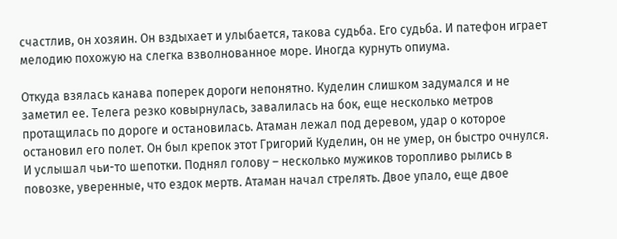счастлив, он хозяин. Он вздыхает и улыбается, такова судьба. Его судьба. И патефон играет мелодию похожую на слегка взволнованное море. Иногда курнуть опиума.

Откуда взялась канава поперек дороги непонятно. Куделин слишком задумался и не заметил ее. Телега резко ковырнулась, завалилась на бок, еще несколько метров протащилась по дороге и остановилась. Атаман лежал под деревом, удар о которое остановил его полет. Он был крепок этот Григорий Куделин, он не умер, он быстро очнулся. И услышал чьи-то шепотки. Поднял голову – несколько мужиков торопливо рылись в повозке, уверенные, что ездок мертв. Атаман начал стрелять. Двое упало, еще двое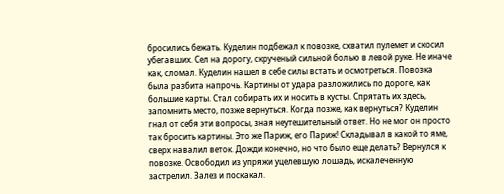бросились бежать. Куделин подбежал к повозке, схватил пулемет и скосил убегавших. Сел на дорогу, скрученый сильной болью в левой руке. Не иначе как, сломал. Куделин нашел в себе силы встать и осмотреться. Повозка была разбита напрочь. Картины от удара разложились по дороге, как большие карты. Стал собирать их и носить в кусты. Спрятать их здесь, запомнить место, позже вернуться. Когда позже, как вернуться? Куделин гнал от себя эти вопросы, зная неутешительный ответ. Но не мог он просто так бросить картины. Это же Париж, его Париж! Складывал в какой то яме, сверх навалил веток. Дожди конечно, но что было еще делать? Вернулся к повозке. Освободил из упряжи уцелевшую лошадь, искалеченную застрелил. Залез и поскакал.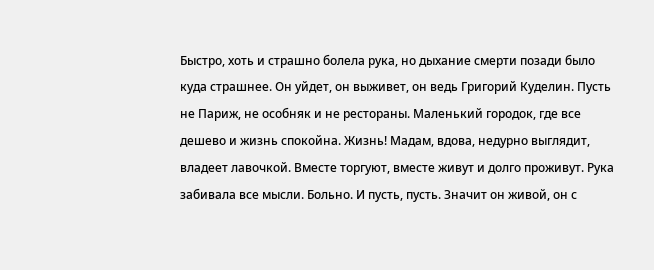Быстро, хоть и страшно болела рука, но дыхание смерти позади было куда страшнее. Он уйдет, он выживет, он ведь Григорий Куделин. Пусть не Париж, не особняк и не рестораны. Маленький городок, где все дешево и жизнь спокойна. Жизнь! Мадам, вдова, недурно выглядит, владеет лавочкой. Вместе торгуют, вместе живут и долго проживут. Рука забивала все мысли. Больно. И пусть, пусть. Значит он живой, он с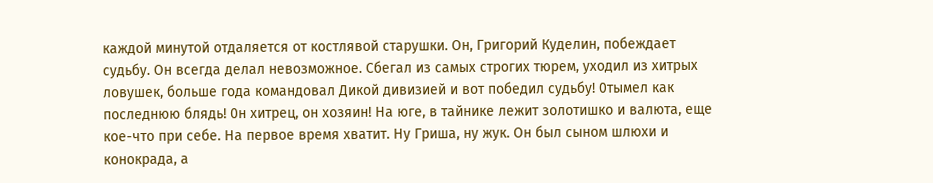каждой минутой отдаляется от костлявой старушки. Он, Григорий Куделин, побеждает судьбу. Он всегда делал невозможное. Сбегал из самых строгих тюрем, уходил из хитрых ловушек, больше года командовал Дикой дивизией и вот победил судьбу! 0тымел как последнюю блядь! 0н хитрец, он хозяин! На юге, в тайнике лежит золотишко и валюта, еще кое-что при себе. На первое время хватит. Ну Гриша, ну жук. Он был сыном шлюхи и конокрада, а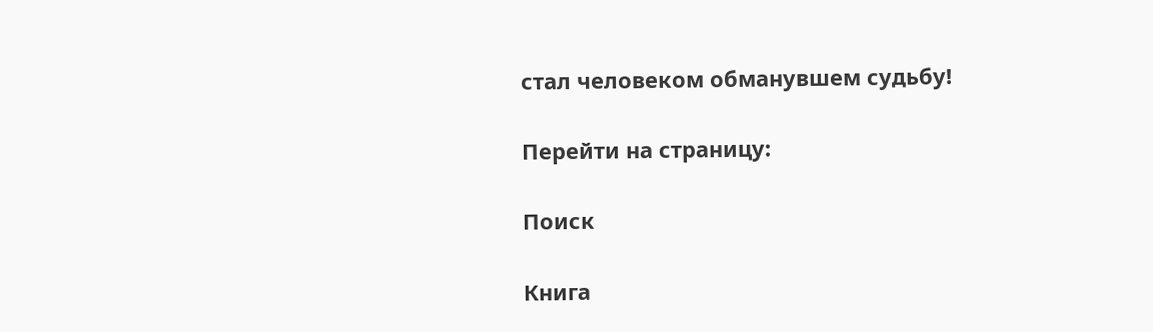стал человеком обманувшем судьбу!

Перейти на страницу:

Поиск

Книга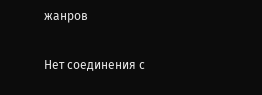жанров

Нет соединения с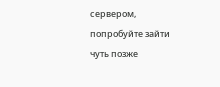сервером, попробуйте зайти чуть позже